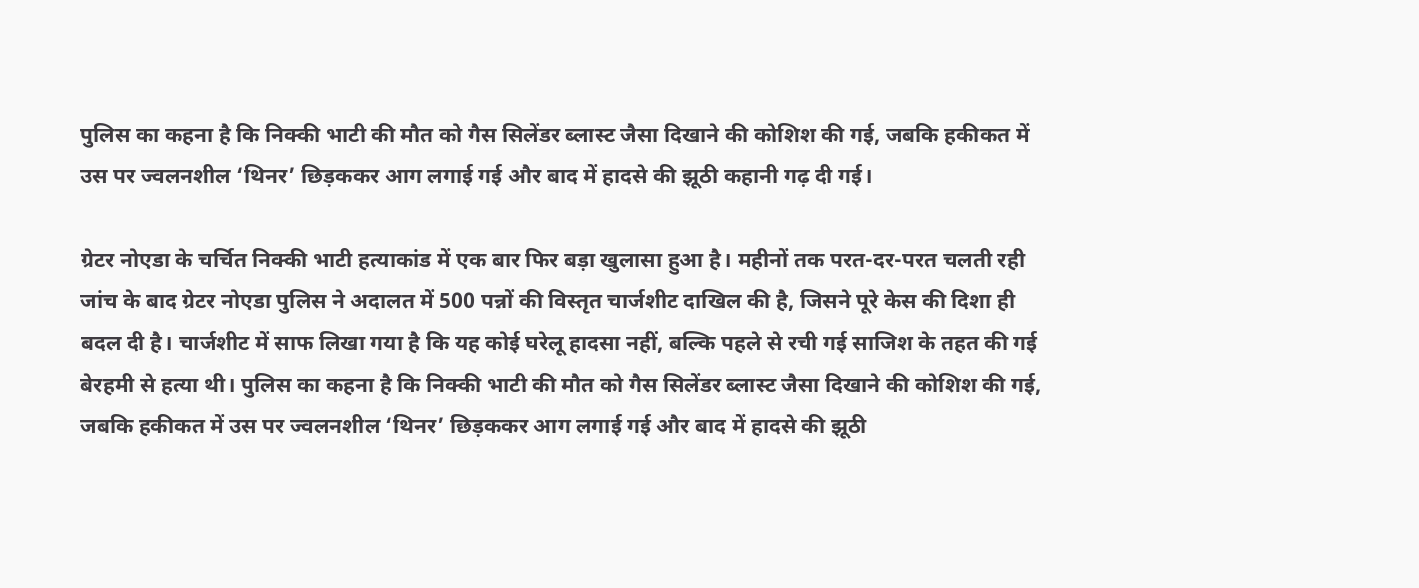पुलिस का कहना है कि निक्की भाटी की मौत को गैस सिलेंडर ब्लास्ट जैसा दिखाने की कोशिश की गई, जबकि हकीकत में उस पर ज्वलनशील ‘थिनर’ छिड़ककर आग लगाई गई और बाद में हादसे की झूठी कहानी गढ़ दी गई।

ग्रेटर नोएडा के चर्चित निक्की भाटी हत्याकांड में एक बार फिर बड़ा खुलासा हुआ है। महीनों तक परत-दर-परत चलती रही जांच के बाद ग्रेटर नोएडा पुलिस ने अदालत में 500 पन्नों की विस्तृत चार्जशीट दाखिल की है, जिसने पूरे केस की दिशा ही बदल दी है। चार्जशीट में साफ लिखा गया है कि यह कोई घरेलू हादसा नहीं, बल्कि पहले से रची गई साजिश के तहत की गई बेरहमी से हत्या थी। पुलिस का कहना है कि निक्की भाटी की मौत को गैस सिलेंडर ब्लास्ट जैसा दिखाने की कोशिश की गई, जबकि हकीकत में उस पर ज्वलनशील ‘थिनर’ छिड़ककर आग लगाई गई और बाद में हादसे की झूठी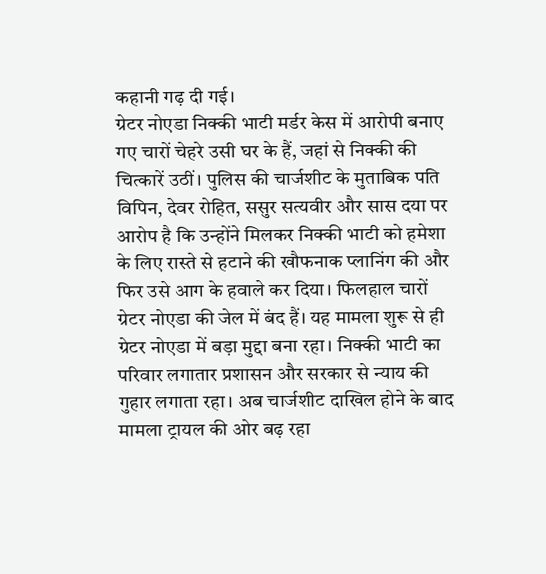कहानी गढ़ दी गई।
ग्रेटर नोएडा निक्की भाटी मर्डर केस में आरोपी बनाए गए चारों चेहरे उसी घर के हैं, जहां से निक्की की चित्कारें उठीं। पुलिस की चार्जशीट के मुताबिक पति विपिन, देवर रोहित, ससुर सत्यवीर और सास दया पर आरोप है कि उन्होंने मिलकर निक्की भाटी को हमेशा के लिए रास्ते से हटाने की खौफनाक प्लानिंग की और फिर उसे आग के हवाले कर दिया। फिलहाल चारों ग्रेटर नोएडा की जेल में बंद हैं। यह मामला शुरू से ही ग्रेटर नोएडा में बड़ा मुद्दा बना रहा। निक्की भाटी का परिवार लगातार प्रशासन और सरकार से न्याय की गुहार लगाता रहा। अब चार्जशीट दाखिल होने के बाद मामला ट्रायल की ओर बढ़ रहा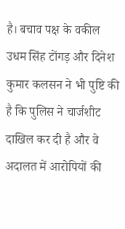है। बचाव पक्ष के वकील उधम सिंह टोंगड़ और दिनेश कुमार कलसन ने भी पुष्टि की है कि पुलिस ने चार्जशीट दाखिल कर दी है और वे अदालत में आरोपियों की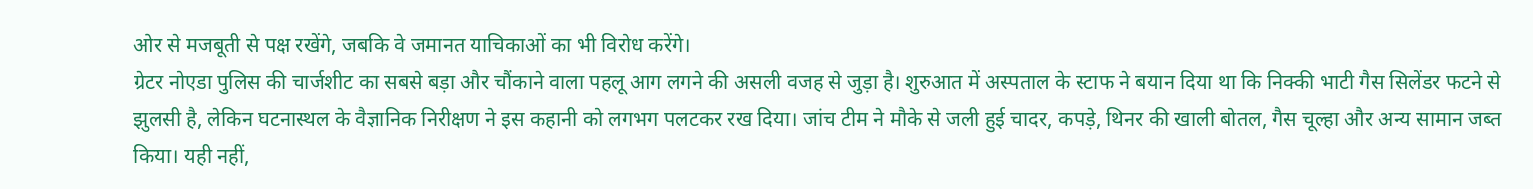ओर से मजबूती से पक्ष रखेंगे, जबकि वे जमानत याचिकाओं का भी विरोध करेंगे।
ग्रेटर नोएडा पुलिस की चार्जशीट का सबसे बड़ा और चौंकाने वाला पहलू आग लगने की असली वजह से जुड़ा है। शुरुआत में अस्पताल के स्टाफ ने बयान दिया था कि निक्की भाटी गैस सिलेंडर फटने से झुलसी है, लेकिन घटनास्थल के वैज्ञानिक निरीक्षण ने इस कहानी को लगभग पलटकर रख दिया। जांच टीम ने मौके से जली हुई चादर, कपड़े, थिनर की खाली बोतल, गैस चूल्हा और अन्य सामान जब्त किया। यही नहीं,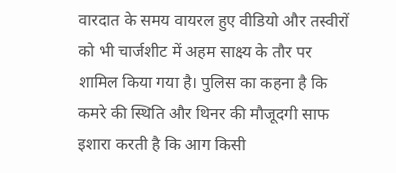वारदात के समय वायरल हुए वीडियो और तस्वीरों को भी चार्जशीट में अहम साक्ष्य के तौर पर शामिल किया गया है। पुलिस का कहना है कि कमरे की स्थिति और थिनर की मौजूदगी साफ इशारा करती है कि आग किसी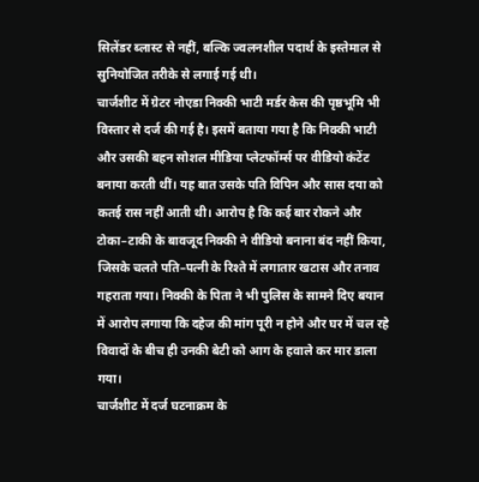सिलेंडर ब्लास्ट से नहीं, बल्कि ज्वलनशील पदार्थ के इस्तेमाल से सुनियोजित तरीके से लगाई गई थी।
चार्जशीट में ग्रेटर नोएडा निक्की भाटी मर्डर केस की पृष्ठभूमि भी विस्तार से दर्ज की गई है। इसमें बताया गया है कि निक्की भाटी और उसकी बहन सोशल मीडिया प्लेटफॉर्म्स पर वीडियो कंटेंट बनाया करती थीं। यह बात उसके पति विपिन और सास दया को कतई रास नहीं आती थी। आरोप है कि कई बार रोकने और टोका–टाकी के बावजूद निक्की ने वीडियो बनाना बंद नहीं किया, जिसके चलते पति–पत्नी के रिश्ते में लगातार खटास और तनाव गहराता गया। निक्की के पिता ने भी पुलिस के सामने दिए बयान में आरोप लगाया कि दहेज की मांग पूरी न होने और घर में चल रहे विवादों के बीच ही उनकी बेटी को आग के हवाले कर मार डाला गया।
चार्जशीट में दर्ज घटनाक्रम के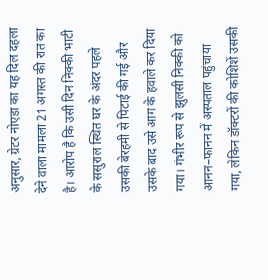अनुसार, ग्रेटर नोएडा का यह दिल दहला देने वाला मामला 21 अगस्त की रात का है। आरोप है कि उसी दिन निक्की भाटी के ससुराल स्थित घर के अंदर पहले उसकी बेरहमी से पिटाई की गई और उसके बाद उसे आग के हवाले कर दिया गया। गंभीर रूप से झुलसी निक्की को आनन–फानन में अस्पताल पहुंचाया गया, लेकिन डॉक्टरों की कोशिशें उसकी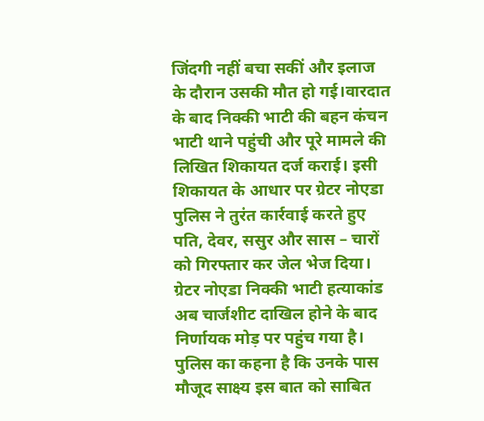जिंदगी नहीं बचा सकीं और इलाज के दौरान उसकी मौत हो गई।वारदात के बाद निक्की भाटी की बहन कंचन भाटी थाने पहुंची और पूरे मामले की लिखित शिकायत दर्ज कराई। इसी शिकायत के आधार पर ग्रेटर नोएडा पुलिस ने तुरंत कार्रवाई करते हुए पति, देवर, ससुर और सास – चारों को गिरफ्तार कर जेल भेज दिया। ग्रेटर नोएडा निक्की भाटी हत्याकांड अब चार्जशीट दाखिल होने के बाद निर्णायक मोड़ पर पहुंच गया है। पुलिस का कहना है कि उनके पास मौजूद साक्ष्य इस बात को साबित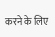करने के लिए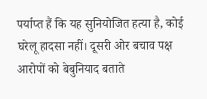पर्याप्त हैं कि यह सुनियोजित हत्या है, कोई घरेलू हादसा नहीं। दूसरी ओर बचाव पक्ष आरोपों को बेबुनियाद बताते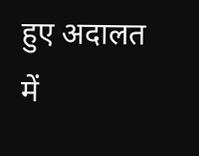हुए अदालत में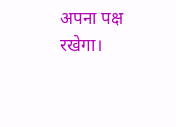अपना पक्ष रखेगा।